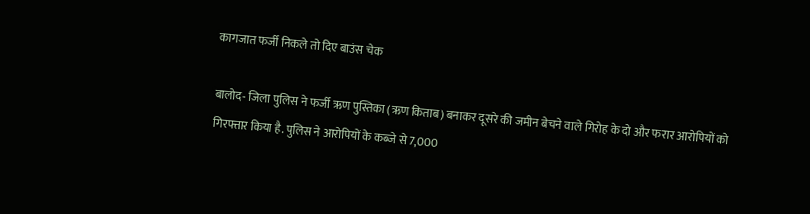कागजात फर्जी निकले तो दिए बाउंस चेक

बालोद- जिला पुलिस ने फर्जी ऋण पुस्तिका (ऋण किताब) बनाकर दूसरे की जमीन बेचने वाले गिरोह के दो और फरार आरोपियों को गिरफ्तार किया है. पुलिस ने आरोपियों के कब्जे से 7,000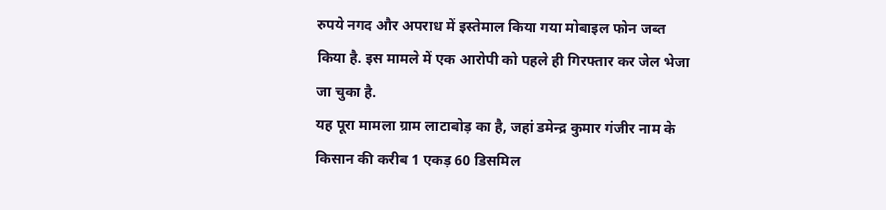रुपये नगद और अपराध में इस्तेमाल किया गया मोबाइल फोन जब्त किया है. इस मामले में एक आरोपी को पहले ही गिरफ्तार कर जेल भेजा जा चुका है.
यह पूरा मामला ग्राम लाटाबोड़ का है, जहां डमेन्द्र कुमार गंजीर नाम के किसान की करीब 1 एकड़ 60 डिसमिल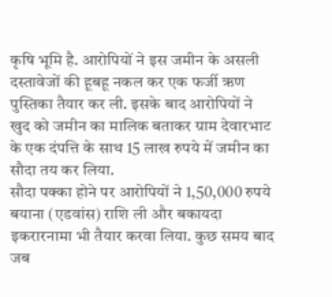कृषि भूमि है. आरोपियों ने इस जमीन के असली दस्तावेजों की हूबहू नकल कर एक फर्जी ऋण पुस्तिका तैयार कर ली. इसके बाद आरोपियों ने खुद को जमीन का मालिक बताकर ग्राम देवारभाट के एक दंपत्ति के साथ 15 लाख रुपये में जमीन का सौदा तय कर लिया.
सौदा पक्का होने पर आरोपियों ने 1,50,000 रुपये बयाना (एडवांस) राशि ली और बकायदा इकरारनामा भी तैयार करवा लिया. कुछ समय बाद जब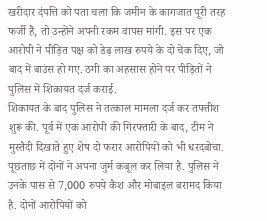खरीदार दंपत्ति को पता चला कि जमीन के कागजात पूरी तरह फर्जी हैं, तो उन्होंने अपनी रकम वापस मांगी. इस पर एक आरोपी ने पीड़ित पक्ष को डेढ़ लाख रुपये के दो चेक दिए, जो बाद में बाउंस हो गए. ठगी का अहसास होने पर पीड़ितों ने पुलिस में शिकायत दर्ज कराई.
शिकायत के बाद पुलिस ने तत्काल मामला दर्ज कर तफ्तीश शुरू की. पूर्व में एक आरोपी की गिरफ्तारी के बाद, टीम ने मुस्तैदी दिखाते हुए शेष दो फरार आरोपियों को भी धरदबोचा. पूछताछ में दोनों ने अपना जुर्म कबूल कर लिया है. पुलिस ने उनके पास से 7,000 रुपये कैश और मोबाइल बरामद किया है. दोनों आरोपियों को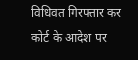विधिवत गिरफ्तार कर कोर्ट के आदेश पर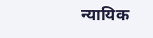न्यायिक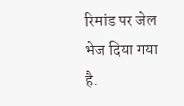रिमांड पर जेल भेज दिया गया है.